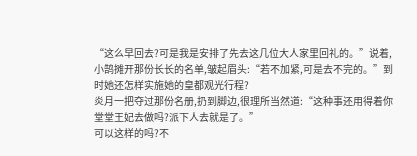“这么早回去?可是我是安排了先去这几位大人家里回礼的。”说着,小鹄摊开那份长长的名单,皱起眉头:“若不加紧,可是去不完的。”到时她还怎样实施她的皇都观光行程?
炎月一把夺过那份名册,扔到脚边,很理所当然道:“这种事还用得着你堂堂王妃去做吗?派下人去就是了。”
可以这样的吗?不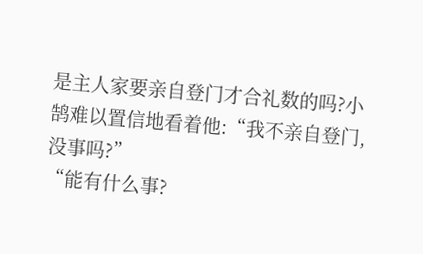是主人家要亲自登门才合礼数的吗?小鹄难以置信地看着他:“我不亲自登门,没事吗?”
“能有什么事?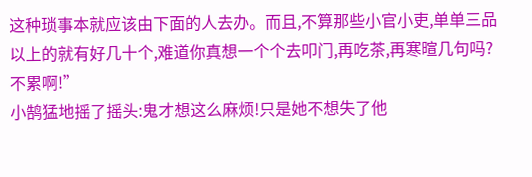这种琐事本就应该由下面的人去办。而且,不算那些小官小吏,单单三品以上的就有好几十个,难道你真想一个个去叩门,再吃茶,再寒暄几句吗?不累啊!”
小鹄猛地摇了摇头:鬼才想这么麻烦!只是她不想失了他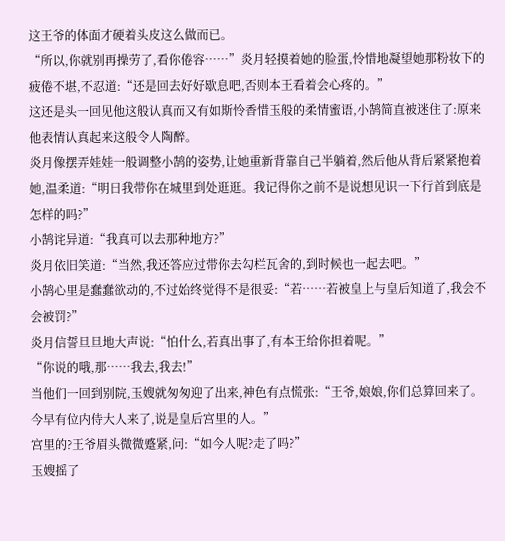这王爷的体面才硬着头皮这么做而已。
“所以,你就别再操劳了,看你倦容……”炎月轻摸着她的脸蛋,怜惜地凝望她那粉妆下的疲倦不堪,不忍道:“还是回去好好歇息吧,否则本王看着会心疼的。”
这还是头一回见他这般认真而又有如斯怜香惜玉般的柔情蜜语,小鹄简直被迷住了:原来他表情认真起来这般令人陶醉。
炎月像摆弄娃娃一般调整小鹄的姿势,让她重新背靠自己半躺着,然后他从背后紧紧抱着她,温柔道:“明日我带你在城里到处逛逛。我记得你之前不是说想见识一下行首到底是怎样的吗?”
小鹄诧异道:“我真可以去那种地方?”
炎月依旧笑道:“当然,我还答应过带你去勾栏瓦舍的,到时候也一起去吧。”
小鹄心里是蠢蠢欲动的,不过始终觉得不是很妥:“若……若被皇上与皇后知道了,我会不会被罚?”
炎月信誓旦旦地大声说:“怕什么,若真出事了,有本王给你担着呢。”
“你说的哦,那……我去,我去!”
当他们一回到别院,玉嫂就匆匆迎了出来,神色有点慌张:“王爷,娘娘,你们总算回来了。今早有位内侍大人来了,说是皇后宫里的人。”
宫里的?王爷眉头微微蹙紧,问:“如今人呢?走了吗?”
玉嫂摇了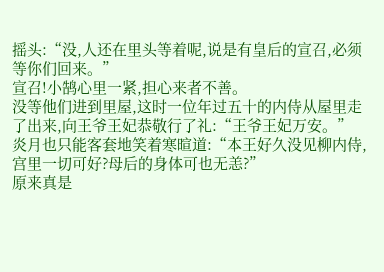摇头:“没,人还在里头等着呢,说是有皇后的宣召,必须等你们回来。”
宣召!小鹄心里一紧,担心来者不善。
没等他们进到里屋,这时一位年过五十的内侍从屋里走了出来,向王爷王妃恭敬行了礼:“王爷王妃万安。”
炎月也只能客套地笑着寒暄道:“本王好久没见柳内侍,宫里一切可好?母后的身体可也无恙?”
原来真是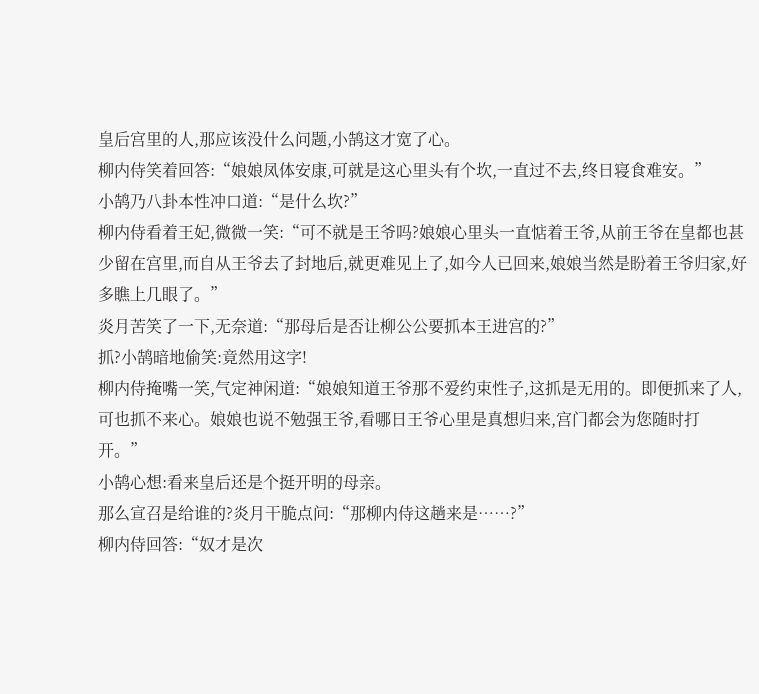皇后宫里的人,那应该没什么问题,小鹄这才宽了心。
柳内侍笑着回答:“娘娘凤体安康,可就是这心里头有个坎,一直过不去,终日寝食难安。”
小鹄乃八卦本性冲口道:“是什么坎?”
柳内侍看着王妃,微微一笑:“可不就是王爷吗?娘娘心里头一直惦着王爷,从前王爷在皇都也甚少留在宫里,而自从王爷去了封地后,就更难见上了,如今人已回来,娘娘当然是盼着王爷归家,好多瞧上几眼了。”
炎月苦笑了一下,无奈道:“那母后是否让柳公公要抓本王进宫的?”
抓?小鹄暗地偷笑:竟然用这字!
柳内侍掩嘴一笑,气定神闲道:“娘娘知道王爷那不爱约束性子,这抓是无用的。即便抓来了人,可也抓不来心。娘娘也说不勉强王爷,看哪日王爷心里是真想归来,宫门都会为您随时打开。”
小鹄心想:看来皇后还是个挺开明的母亲。
那么宣召是给谁的?炎月干脆点问:“那柳内侍这趟来是……?”
柳内侍回答:“奴才是次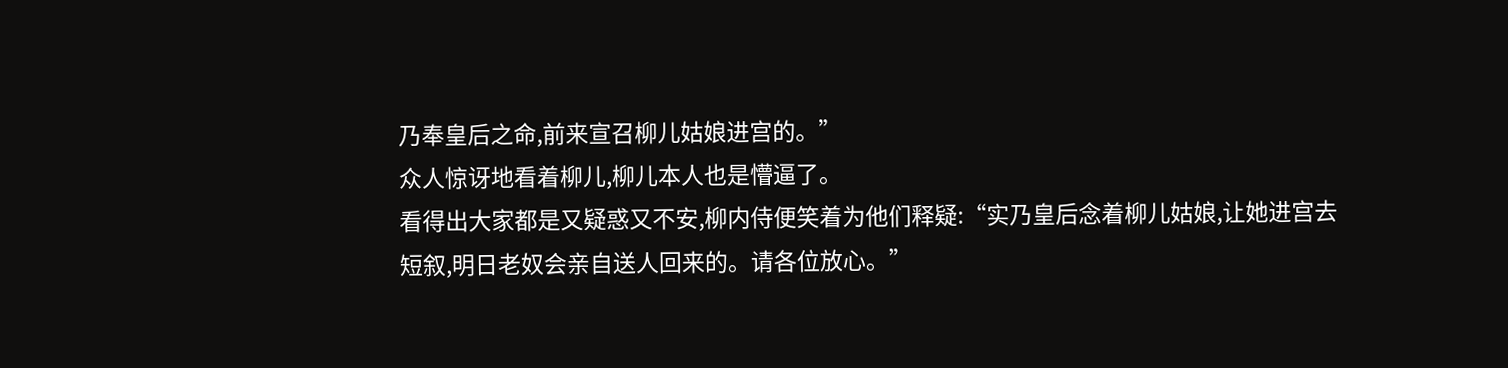乃奉皇后之命,前来宣召柳儿姑娘进宫的。”
众人惊讶地看着柳儿,柳儿本人也是懵逼了。
看得出大家都是又疑惑又不安,柳内侍便笑着为他们释疑:“实乃皇后念着柳儿姑娘,让她进宫去短叙,明日老奴会亲自送人回来的。请各位放心。”